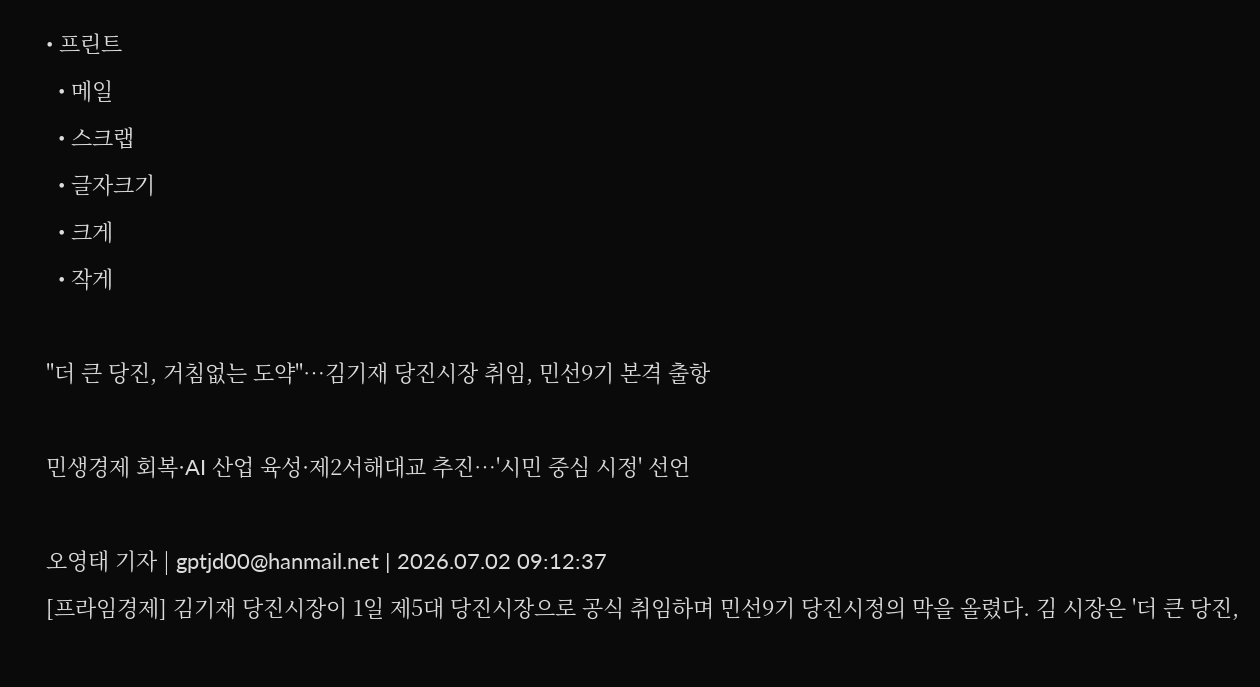• 프린트
  • 메일
  • 스크랩
  • 글자크기
  • 크게
  • 작게

"더 큰 당진, 거침없는 도약"…김기재 당진시장 취임, 민선9기 본격 출항

민생경제 회복·AI 산업 육성·제2서해대교 추진…'시민 중심 시정' 선언

오영태 기자 | gptjd00@hanmail.net | 2026.07.02 09:12:37
[프라임경제] 김기재 당진시장이 1일 제5대 당진시장으로 공식 취임하며 민선9기 당진시정의 막을 올렸다. 김 시장은 '더 큰 당진,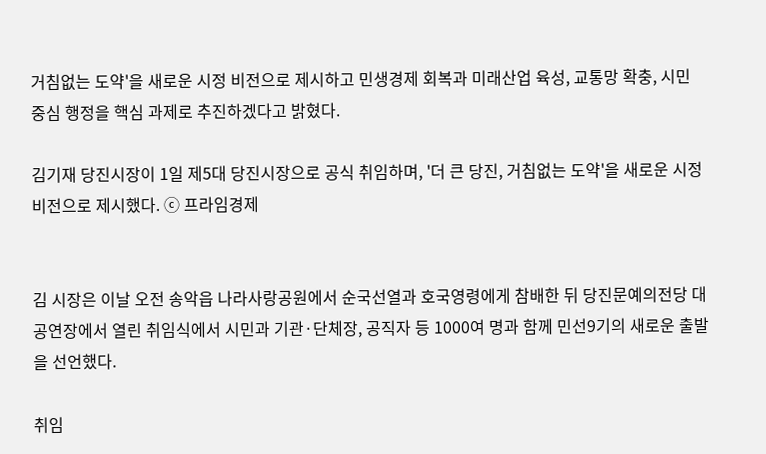거침없는 도약'을 새로운 시정 비전으로 제시하고 민생경제 회복과 미래산업 육성, 교통망 확충, 시민 중심 행정을 핵심 과제로 추진하겠다고 밝혔다.

김기재 당진시장이 1일 제5대 당진시장으로 공식 취임하며, '더 큰 당진, 거침없는 도약'을 새로운 시정 비전으로 제시했다. ⓒ 프라임경제


김 시장은 이날 오전 송악읍 나라사랑공원에서 순국선열과 호국영령에게 참배한 뒤 당진문예의전당 대공연장에서 열린 취임식에서 시민과 기관·단체장, 공직자 등 1000여 명과 함께 민선9기의 새로운 출발을 선언했다.

취임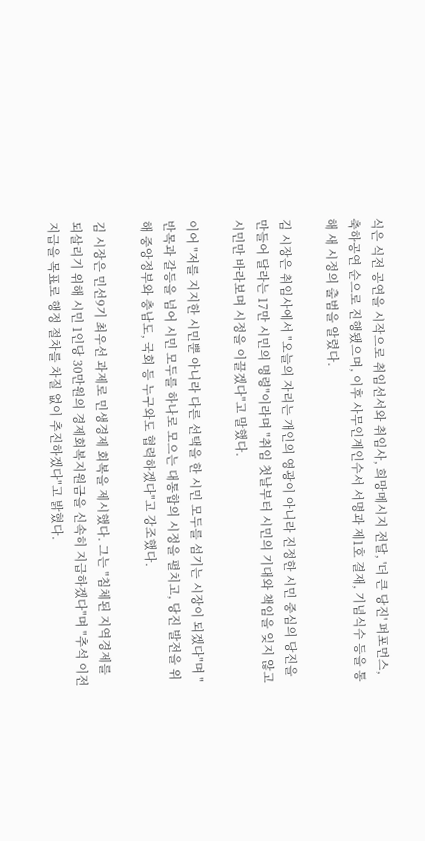식은 식전 공연을 시작으로 취임선서와 취임사, 희망메시지 전달, '더 큰 당진' 퍼포먼스, 축하공연 순으로 진행됐으며, 이후 사무인계인수서 서명과 제1호 결재, 기념식수 등을 통해 새 시정의 출범을 알렸다.

김 시장은 취임사에서 "오늘의 자리는 개인의 영광이 아니라 진정한 시민 중심의 당진을 만들어 달라는 17만 시민의 명령"이라며 "취임 첫날부터 시민의 기대와 책임을 잊지 않고 시민만 바라보며 시정을 이끌겠다"고 말했다.

이어 "저를 지지한 시민뿐 아니라 다른 선택을 한 시민 모두를 섬기는 시장이 되겠다"며 "반목과 갈등을 넘어 시민 모두를 하나로 모으는 대통합의 시정을 펼치고, 당진 발전을 위해 중앙정부와 충남도, 국회 등 누구와도 협력하겠다"고 강조했다.

김 시장은 민선9기 최우선 과제로 민생경제 회복을 제시했다. 그는 "침체된 지역경제를 되살리기 위해 시민 1인당 30만원의 경제회복지원금을 신속히 지급하겠다"며 "추석 이전 지급을 목표로 행정 절차를 차질 없이 추진하겠다"고 밝혔다.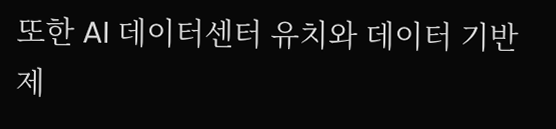또한 AI 데이터센터 유치와 데이터 기반 제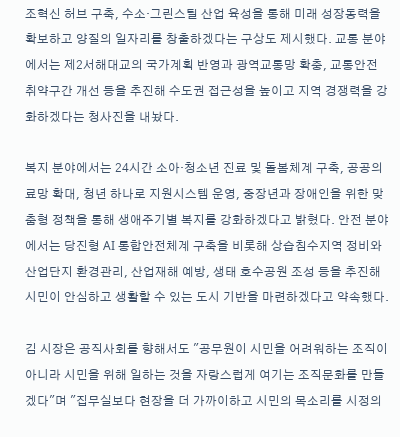조혁신 허브 구축, 수소·그린스틸 산업 육성을 통해 미래 성장동력을 확보하고 양질의 일자리를 창출하겠다는 구상도 제시했다. 교통 분야에서는 제2서해대교의 국가계획 반영과 광역교통망 확충, 교통안전 취약구간 개선 등을 추진해 수도권 접근성을 높이고 지역 경쟁력을 강화하겠다는 청사진을 내놨다.

복지 분야에서는 24시간 소아·청소년 진료 및 돌봄체계 구축, 공공의료망 확대, 청년 하나로 지원시스템 운영, 중장년과 장애인을 위한 맞춤형 정책을 통해 생애주기별 복지를 강화하겠다고 밝혔다. 안전 분야에서는 당진형 AI 통합안전체계 구축을 비롯해 상습침수지역 정비와 산업단지 환경관리, 산업재해 예방, 생태 호수공원 조성 등을 추진해 시민이 안심하고 생활할 수 있는 도시 기반을 마련하겠다고 약속했다.

김 시장은 공직사회를 향해서도 "공무원이 시민을 어려워하는 조직이 아니라 시민을 위해 일하는 것을 자랑스럽게 여기는 조직문화를 만들겠다"며 "집무실보다 현장을 더 가까이하고 시민의 목소리를 시정의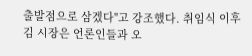출발점으로 삼겠다"고 강조했다. 취임식 이후 김 시장은 언론인들과 오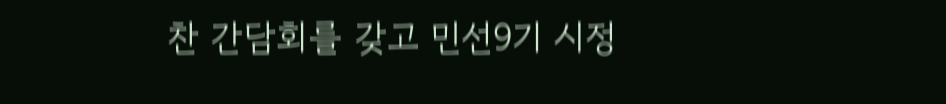찬 간담회를 갖고 민선9기 시정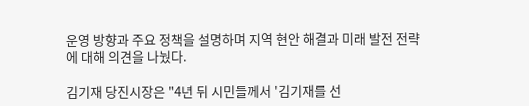운영 방향과 주요 정책을 설명하며 지역 현안 해결과 미래 발전 전략에 대해 의견을 나눴다.

김기재 당진시장은 "4년 뒤 시민들께서 '김기재를 선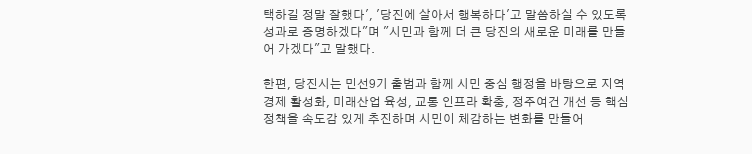택하길 정말 잘했다', '당진에 살아서 행복하다'고 말씀하실 수 있도록 성과로 증명하겠다"며 "시민과 함께 더 큰 당진의 새로운 미래를 만들어 가겠다"고 말했다.

한편, 당진시는 민선9기 출범과 함께 시민 중심 행정을 바탕으로 지역경제 활성화, 미래산업 육성, 교통 인프라 확충, 정주여건 개선 등 핵심 정책을 속도감 있게 추진하며 시민이 체감하는 변화를 만들어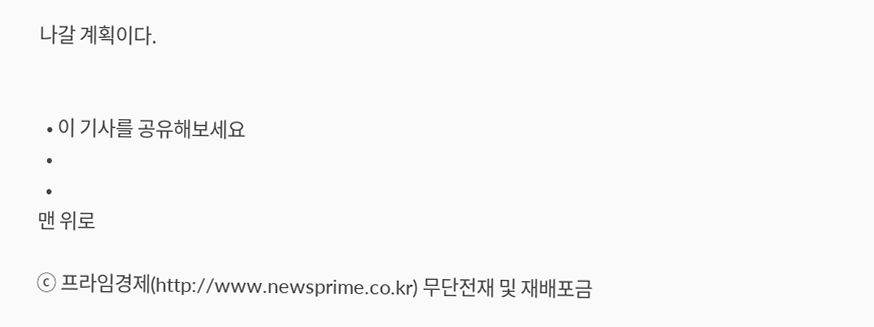나갈 계획이다.


  • 이 기사를 공유해보세요
  •
  •
맨 위로

ⓒ 프라임경제(http://www.newsprime.co.kr) 무단전재 및 재배포금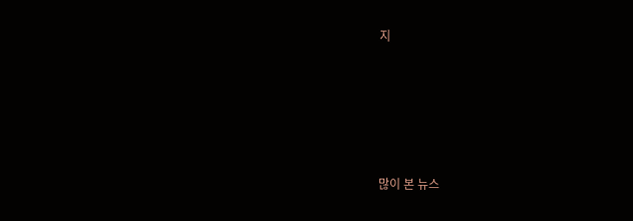지






많이 본 뉴스